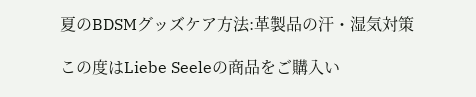夏のBDSMグッズケア方法:革製品の汗・湿気対策

この度はLiebe Seeleの商品をご購入い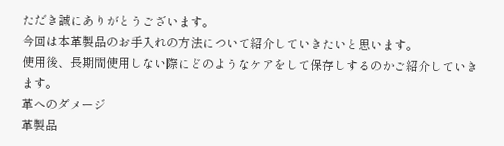ただき誠にありがとうございます。
今回は本革製品のお手入れの方法について紹介していきたいと思います。
使用後、長期間使用しない際にどのようなケアをして保存しするのかご紹介していきます。
革へのダメージ
革製品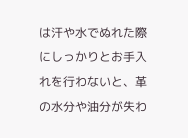は汗や水でぬれた際にしっかりとお手入れを行わないと、革の水分や油分が失わ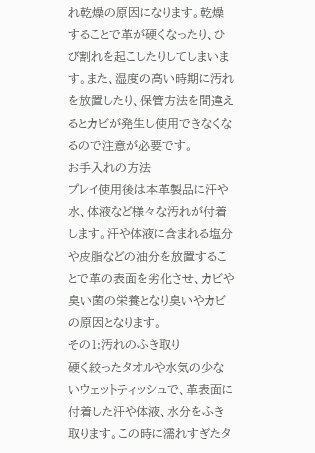れ乾燥の原因になります。乾燥することで革が硬くなったり、ひび割れを起こしたりしてしまいます。また、湿度の高い時期に汚れを放置したり、保管方法を間違えるとカビが発生し使用できなくなるので注意が必要です。
お手入れの方法
プレイ使用後は本革製品に汗や水、体液など様々な汚れが付着します。汗や体液に含まれる塩分や皮脂などの油分を放置することで革の表面を劣化させ、カビや臭い菌の栄養となり臭いやカビの原因となります。
その1:汚れのふき取り
硬く絞ったタオルや水気の少ないウェットティッシュで、革表面に付着した汗や体液、水分をふき取ります。この時に濡れすぎたタ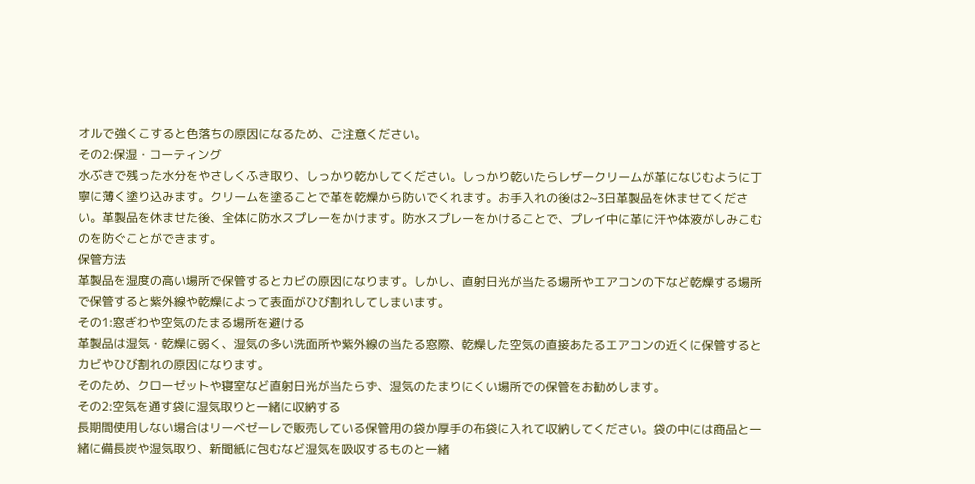オルで強くこすると色落ちの原因になるため、ご注意ください。
その2:保湿・コーティング
水ぶきで残った水分をやさしくふき取り、しっかり乾かしてください。しっかり乾いたらレザークリームが革になじむように丁寧に薄く塗り込みます。クリームを塗ることで革を乾燥から防いでくれます。お手入れの後は2~3日革製品を休ませてください。革製品を休ませた後、全体に防水スプレーをかけます。防水スプレーをかけることで、プレイ中に革に汗や体液がしみこむのを防ぐことができます。
保管方法
革製品を湿度の高い場所で保管するとカビの原因になります。しかし、直射日光が当たる場所やエアコンの下など乾燥する場所で保管すると紫外線や乾燥によって表面がひび割れしてしまいます。
その1:窓ぎわや空気のたまる場所を避ける
革製品は湿気・乾燥に弱く、湿気の多い洗面所や紫外線の当たる窓際、乾燥した空気の直接あたるエアコンの近くに保管するとカビやひび割れの原因になります。
そのため、クローゼットや寝室など直射日光が当たらず、湿気のたまりにくい場所での保管をお勧めします。
その2:空気を通す袋に湿気取りと一緒に収納する
長期間使用しない場合はリーベゼーレで販売している保管用の袋か厚手の布袋に入れて収納してください。袋の中には商品と一緒に備長炭や湿気取り、新聞紙に包むなど湿気を吸収するものと一緒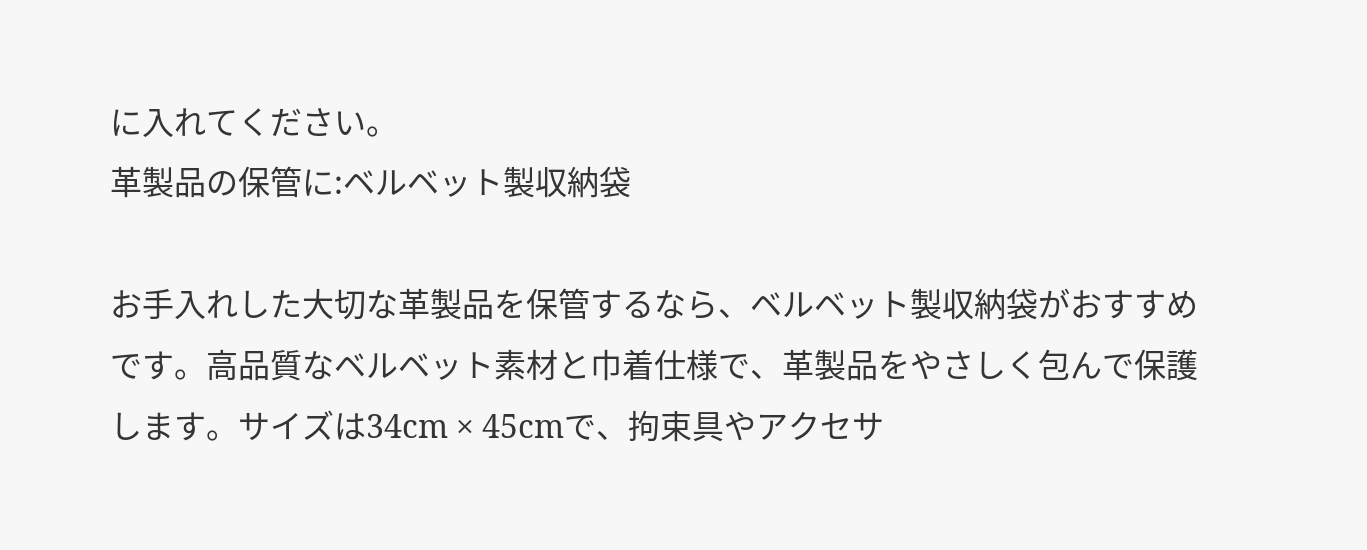に入れてください。
革製品の保管に:ベルベット製収納袋

お手入れした大切な革製品を保管するなら、ベルベット製収納袋がおすすめです。高品質なベルベット素材と巾着仕様で、革製品をやさしく包んで保護します。サイズは34cm × 45cmで、拘束具やアクセサ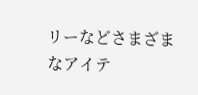リーなどさまざまなアイテ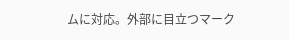ムに対応。外部に目立つマーク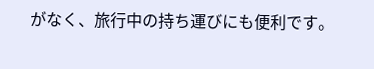がなく、旅行中の持ち運びにも便利です。